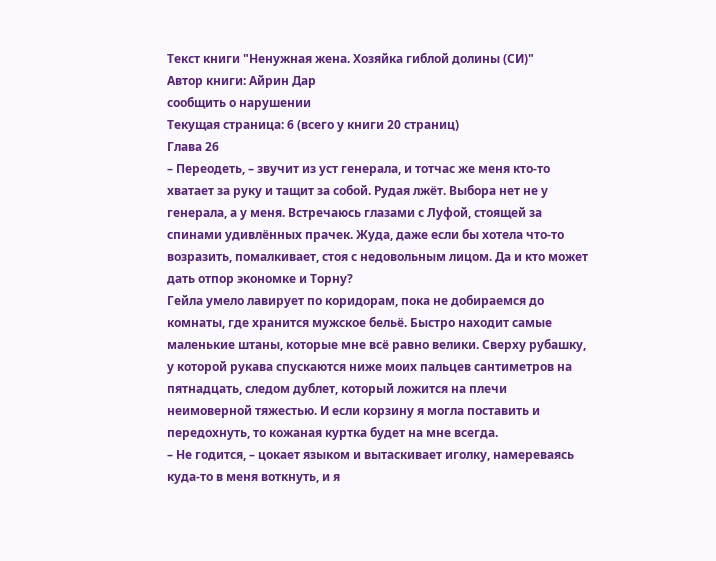Текст книги "Ненужная жена. Хозяйка гиблой долины (СИ)"
Автор книги: Айрин Дар
сообщить о нарушении
Текущая страница: 6 (всего у книги 20 страниц)
Глава 26
– Переодеть, – звучит из уст генерала, и тотчас же меня кто-то хватает за руку и тащит за собой. Рудая лжёт. Выбора нет не у генерала, а у меня. Встречаюсь глазами с Луфой, стоящей за спинами удивлённых прачек. Жуда, даже если бы хотела что-то возразить, помалкивает, стоя с недовольным лицом. Да и кто может дать отпор экономке и Торну?
Гейла умело лавирует по коридорам, пока не добираемся до комнаты, где хранится мужское бельё. Быстро находит самые маленькие штаны, которые мне всё равно велики. Сверху рубашку, у которой рукава спускаются ниже моих пальцев сантиметров на пятнадцать, следом дублет, который ложится на плечи неимоверной тяжестью. И если корзину я могла поставить и передохнуть, то кожаная куртка будет на мне всегда.
– Не годится, – цокает языком и вытаскивает иголку, намереваясь куда-то в меня воткнуть, и я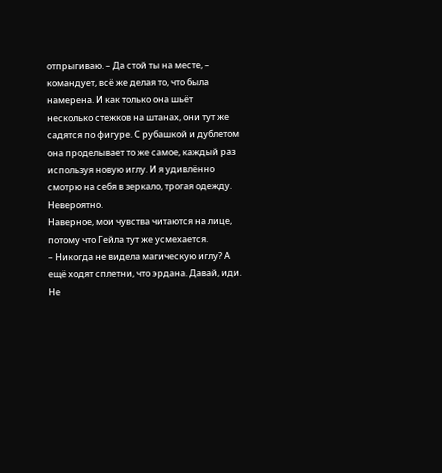отпрыгиваю. – Да стой ты на месте, – командует, всё же делая то, что была намерена. И как только она шьёт несколько стежков на штанах, они тут же садятся по фигуре. С рубашкой и дублетом она проделывает то же самое, каждый раз используя новую иглу. И я удивлённо смотрю на себя в зеркало, трогая одежду.
Невероятно.
Наверное, мои чувства читаются на лице, потому что Гейла тут же усмехается.
– Никогда не видела магическую иглу? А ещё ходят сплетни, что эрдана. Давай, иди. Не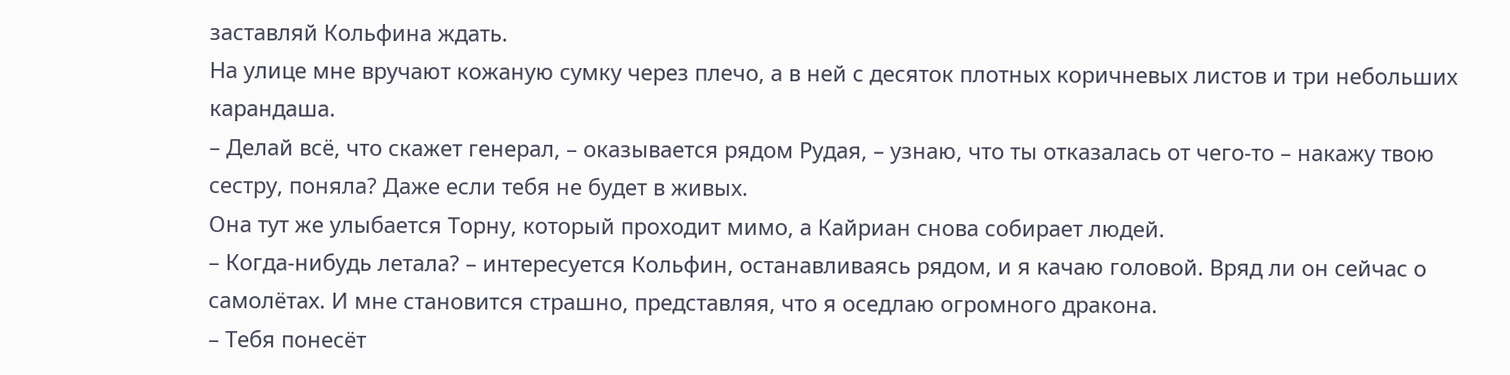заставляй Кольфина ждать.
На улице мне вручают кожаную сумку через плечо, а в ней с десяток плотных коричневых листов и три небольших карандаша.
– Делай всё, что скажет генерал, – оказывается рядом Рудая, – узнаю, что ты отказалась от чего-то – накажу твою сестру, поняла? Даже если тебя не будет в живых.
Она тут же улыбается Торну, который проходит мимо, а Кайриан снова собирает людей.
– Когда-нибудь летала? – интересуется Кольфин, останавливаясь рядом, и я качаю головой. Вряд ли он сейчас о самолётах. И мне становится страшно, представляя, что я оседлаю огромного дракона.
– Тебя понесёт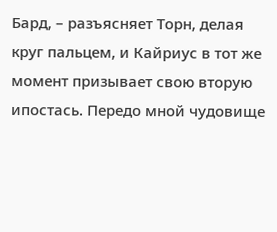Бард, – разъясняет Торн, делая круг пальцем, и Кайриус в тот же момент призывает свою вторую ипостась. Передо мной чудовище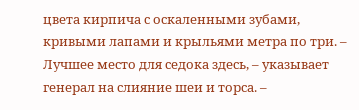цвета кирпича с оскаленными зубами, кривыми лапами и крыльями метра по три. – Лучшее место для седока здесь, – указывает генерал на слияние шеи и торса. –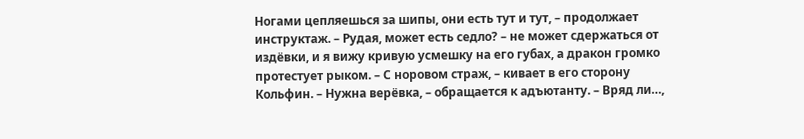Ногами цепляешься за шипы, они есть тут и тут, – продолжает инструктаж. – Рудая, может есть седло? – не может сдержаться от издёвки, и я вижу кривую усмешку на его губах, а дракон громко протестует рыком. – С норовом страж, – кивает в его сторону Кольфин. – Нужна верёвка, – обращается к адъютанту. – Вряд ли…,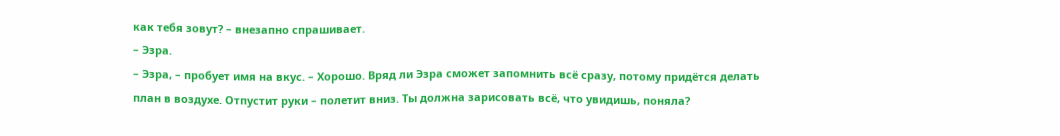как тебя зовут? – внезапно спрашивает.
– Эзра.
– Эзра, – пробует имя на вкус. – Хорошо. Вряд ли Эзра сможет запомнить всё сразу, потому придётся делать план в воздухе. Отпустит руки – полетит вниз. Ты должна зарисовать всё, что увидишь, поняла?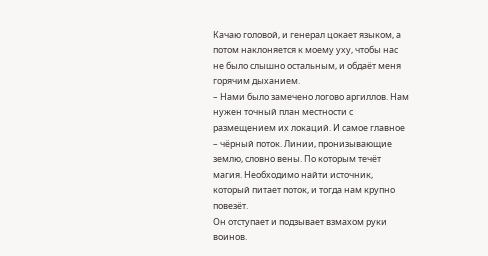Качаю головой, и генерал цокает языком, а потом наклоняется к моему уху, чтобы нас не было слышно остальным, и обдаёт меня горячим дыханием.
– Нами было замечено логово аргиллов. Нам нужен точный план местности с размещением их локаций. И самое главное – чёрный поток. Линии, пронизывающие землю, словно вены. По которым течёт магия. Необходимо найти источник, который питает поток, и тогда нам крупно повезёт.
Он отступает и подзывает взмахом руки воинов.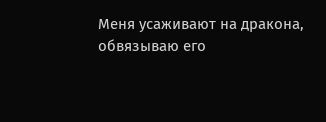Меня усаживают на дракона, обвязываю его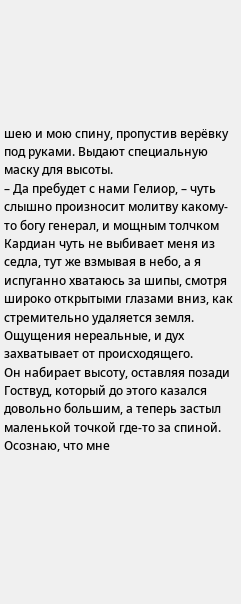шею и мою спину, пропустив верёвку под руками. Выдают специальную маску для высоты.
– Да пребудет с нами Гелиор, – чуть слышно произносит молитву какому-то богу генерал, и мощным толчком Кардиан чуть не выбивает меня из седла, тут же взмывая в небо, а я испуганно хватаюсь за шипы, смотря широко открытыми глазами вниз, как стремительно удаляется земля. Ощущения нереальные, и дух захватывает от происходящего.
Он набирает высоту, оставляя позади Гоствуд, который до этого казался довольно большим, а теперь застыл маленькой точкой где-то за спиной. Осознаю, что мне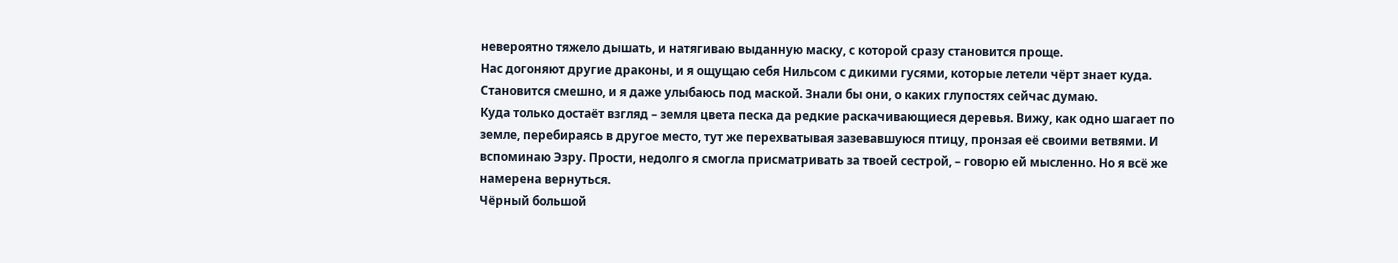невероятно тяжело дышать, и натягиваю выданную маску, с которой сразу становится проще.
Нас догоняют другие драконы, и я ощущаю себя Нильсом с дикими гусями, которые летели чёрт знает куда. Становится смешно, и я даже улыбаюсь под маской. Знали бы они, о каких глупостях сейчас думаю.
Куда только достаёт взгляд – земля цвета песка да редкие раскачивающиеся деревья. Вижу, как одно шагает по земле, перебираясь в другое место, тут же перехватывая зазевавшуюся птицу, пронзая её своими ветвями. И вспоминаю Эзру. Прости, недолго я смогла присматривать за твоей сестрой, – говорю ей мысленно. Но я всё же намерена вернуться.
Чёрный большой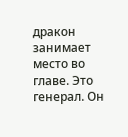дракон занимает место во главе. Это генерал. Он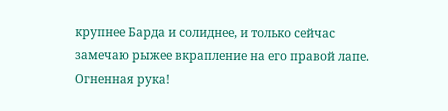крупнее Барда и солиднее, и только сейчас замечаю рыжее вкрапление на его правой лапе. Огненная рука!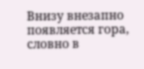Внизу внезапно появляется гора, словно в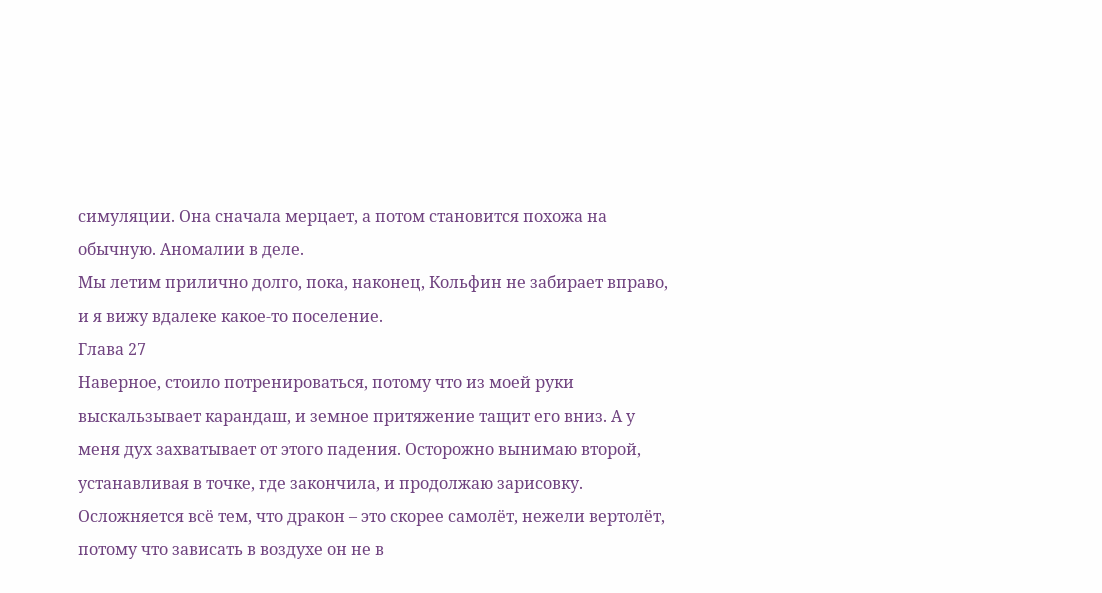симуляции. Она сначала мерцает, а потом становится похожа на обычную. Аномалии в деле.
Мы летим прилично долго, пока, наконец, Кольфин не забирает вправо, и я вижу вдалеке какое-то поселение.
Глава 27
Наверное, стоило потренироваться, потому что из моей руки выскальзывает карандаш, и земное притяжение тащит его вниз. А у меня дух захватывает от этого падения. Осторожно вынимаю второй, устанавливая в точке, где закончила, и продолжаю зарисовку.
Осложняется всё тем, что дракон – это скорее самолёт, нежели вертолёт, потому что зависать в воздухе он не в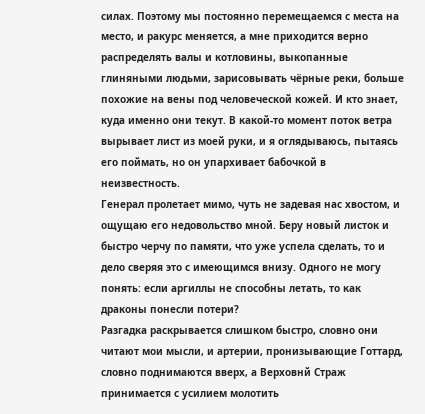силах. Поэтому мы постоянно перемещаемся с места на место, и ракурс меняется, а мне приходится верно распределять валы и котловины, выкопанные глиняными людьми, зарисовывать чёрные реки, больше похожие на вены под человеческой кожей. И кто знает, куда именно они текут. В какой-то момент поток ветра вырывает лист из моей руки, и я оглядываюсь, пытаясь его поймать, но он упархивает бабочкой в неизвестность.
Генерал пролетает мимо, чуть не задевая нас хвостом, и ощущаю его недовольство мной. Беру новый листок и быстро черчу по памяти, что уже успела сделать, то и дело сверяя это с имеющимся внизу. Одного не могу понять: если аргиллы не способны летать, то как драконы понесли потери?
Разгадка раскрывается слишком быстро, словно они читают мои мысли, и артерии, пронизывающие Готтард, словно поднимаются вверх, а Верховнй Страж принимается с усилием молотить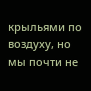крыльями по воздуху, но мы почти не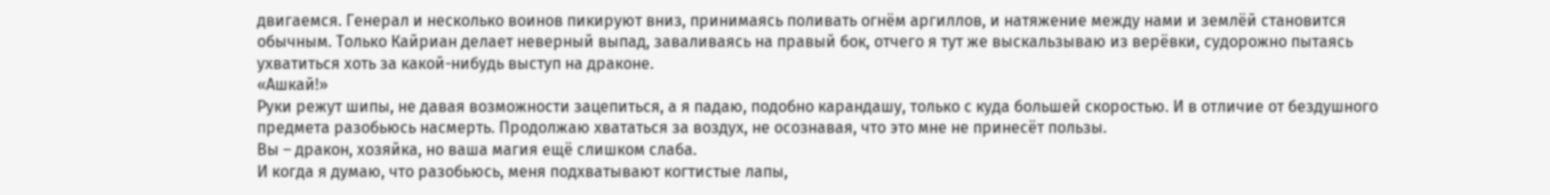двигаемся. Генерал и несколько воинов пикируют вниз, принимаясь поливать огнём аргиллов, и натяжение между нами и землёй становится обычным. Только Кайриан делает неверный выпад, заваливаясь на правый бок, отчего я тут же выскальзываю из верёвки, судорожно пытаясь ухватиться хоть за какой-нибудь выступ на драконе.
«Ашкай!»
Руки режут шипы, не давая возможности зацепиться, а я падаю, подобно карандашу, только с куда большей скоростью. И в отличие от бездушного предмета разобьюсь насмерть. Продолжаю хвататься за воздух, не осознавая, что это мне не принесёт пользы.
Вы – дракон, хозяйка, но ваша магия ещё слишком слаба.
И когда я думаю, что разобьюсь, меня подхватывают когтистые лапы,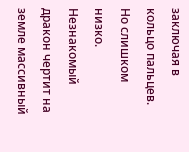заключая в кольцо пальцев. Но слишком низко. Незнакомый дракон чертит на земле массивный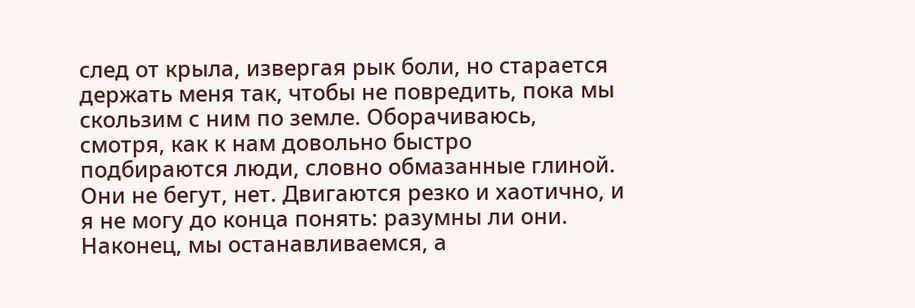след от крыла, извергая рык боли, но старается держать меня так, чтобы не повредить, пока мы скользим с ним по земле. Оборачиваюсь, смотря, как к нам довольно быстро подбираются люди, словно обмазанные глиной. Они не бегут, нет. Двигаются резко и хаотично, и я не могу до конца понять: разумны ли они.
Наконец, мы останавливаемся, а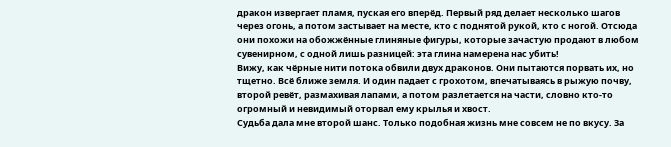дракон извергает пламя, пуская его вперёд. Первый ряд делает несколько шагов через огонь, а потом застывает на месте, кто с поднятой рукой, кто с ногой. Отсюда они похожи на обожжённые глиняные фигуры, которые зачастую продают в любом сувенирном, с одной лишь разницей: эта глина намерена нас убить!
Вижу, как чёрные нити потока обвили двух драконов. Они пытаются порвать их, но тщетно. Всё ближе земля. И один падает с грохотом, впечатываясь в рыжую почву, второй ревёт, размахивая лапами, а потом разлетается на части, словно кто-то огромный и невидимый оторвал ему крылья и хвост.
Судьба дала мне второй шанс. Только подобная жизнь мне совсем не по вкусу. За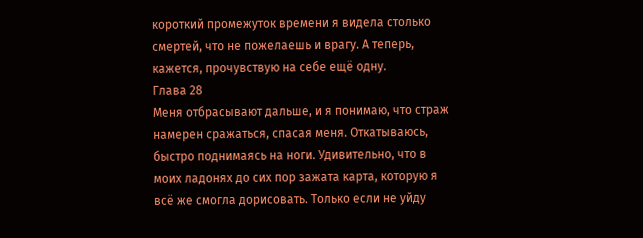короткий промежуток времени я видела столько смертей, что не пожелаешь и врагу. А теперь, кажется, прочувствую на себе ещё одну.
Глава 28
Меня отбрасывают дальше, и я понимаю, что страж намерен сражаться, спасая меня. Откатываюсь, быстро поднимаясь на ноги. Удивительно, что в моих ладонях до сих пор зажата карта, которую я всё же смогла дорисовать. Только если не уйду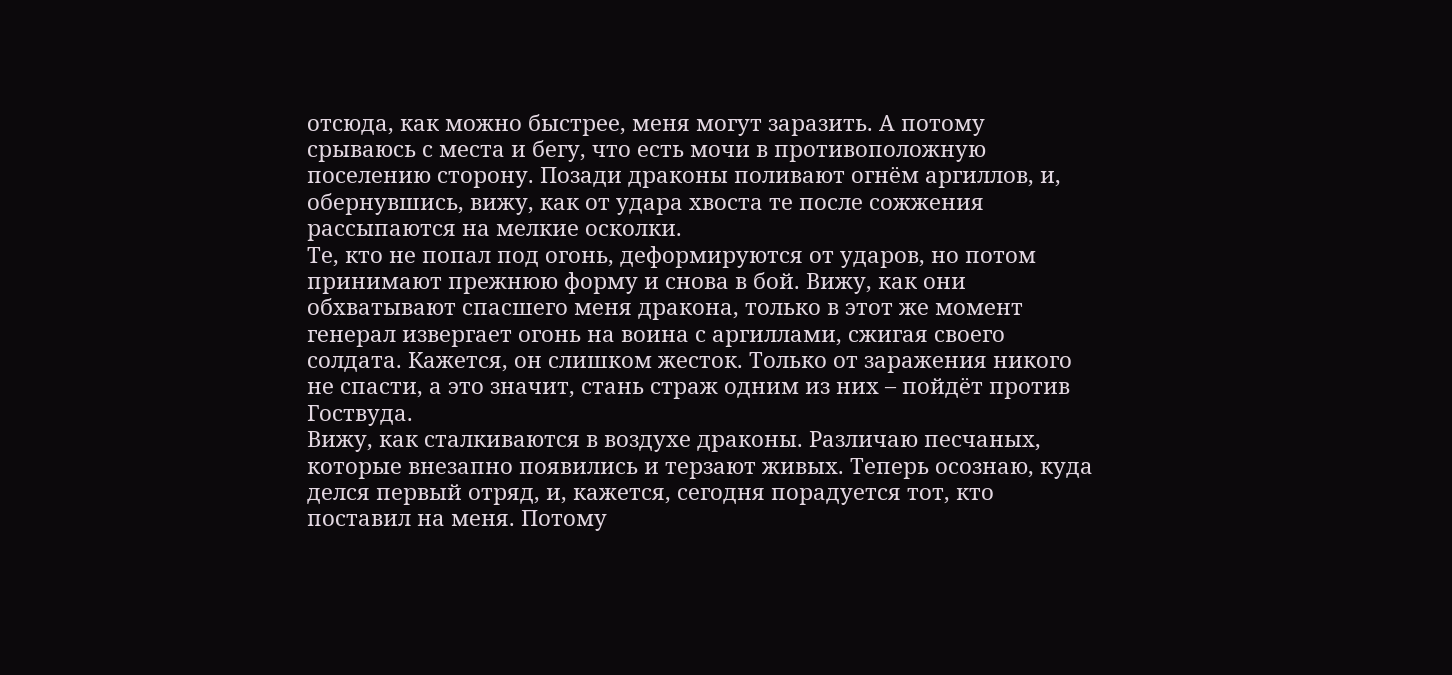отсюда, как можно быстрее, меня могут заразить. А потому срываюсь с места и бегу, что есть мочи в противоположную поселению сторону. Позади драконы поливают огнём аргиллов, и, обернувшись, вижу, как от удара хвоста те после сожжения рассыпаются на мелкие осколки.
Те, кто не попал под огонь, деформируются от ударов, но потом принимают прежнюю форму и снова в бой. Вижу, как они обхватывают спасшего меня дракона, только в этот же момент генерал извергает огонь на воина с аргиллами, сжигая своего солдата. Кажется, он слишком жесток. Только от заражения никого не спасти, а это значит, стань страж одним из них – пойдёт против Гоствуда.
Вижу, как сталкиваются в воздухе драконы. Различаю песчаных, которые внезапно появились и терзают живых. Теперь осознаю, куда делся первый отряд, и, кажется, сегодня порадуется тот, кто поставил на меня. Потому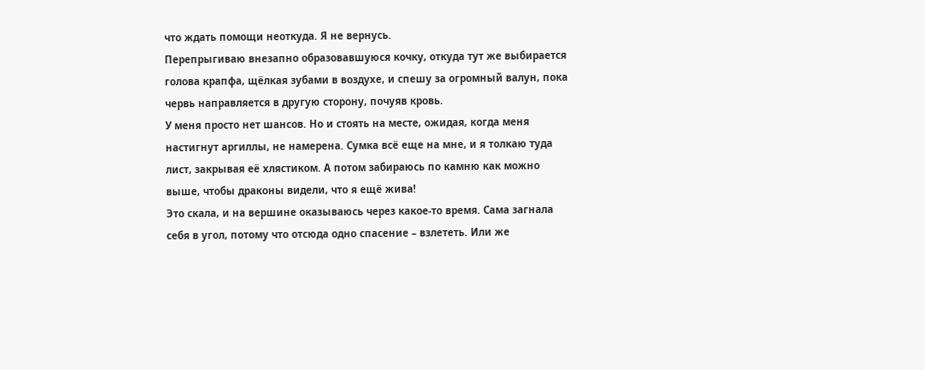что ждать помощи неоткуда. Я не вернусь.
Перепрыгиваю внезапно образовавшуюся кочку, откуда тут же выбирается голова крапфа, щёлкая зубами в воздухе, и спешу за огромный валун, пока червь направляется в другую сторону, почуяв кровь.
У меня просто нет шансов. Но и стоять на месте, ожидая, когда меня настигнут аргиллы, не намерена. Сумка всё еще на мне, и я толкаю туда лист, закрывая её хлястиком. А потом забираюсь по камню как можно выше, чтобы драконы видели, что я ещё жива!
Это скала, и на вершине оказываюсь через какое-то время. Сама загнала себя в угол, потому что отсюда одно спасение – взлететь. Или же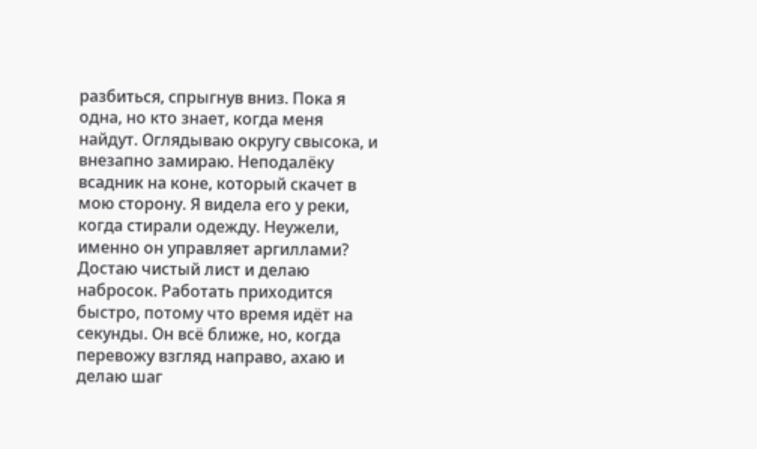разбиться, спрыгнув вниз. Пока я одна, но кто знает, когда меня найдут. Оглядываю округу свысока, и внезапно замираю. Неподалёку всадник на коне, который скачет в мою сторону. Я видела его у реки, когда стирали одежду. Неужели, именно он управляет аргиллами?
Достаю чистый лист и делаю набросок. Работать приходится быстро, потому что время идёт на секунды. Он всё ближе, но, когда перевожу взгляд направо, ахаю и делаю шаг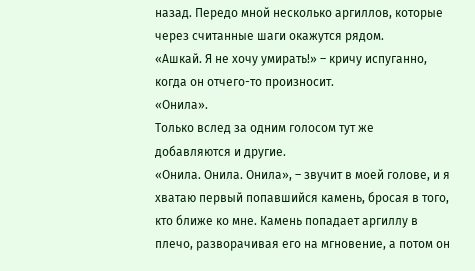назад. Передо мной несколько аргиллов, которые через считанные шаги окажутся рядом.
«Ашкай. Я не хочу умирать!» – кричу испуганно, когда он отчего-то произносит.
«Онила».
Только вслед за одним голосом тут же добавляются и другие.
«Онила. Онила. Онила», – звучит в моей голове, и я хватаю первый попавшийся камень, бросая в того, кто ближе ко мне. Камень попадает аргиллу в плечо, разворачивая его на мгновение, а потом он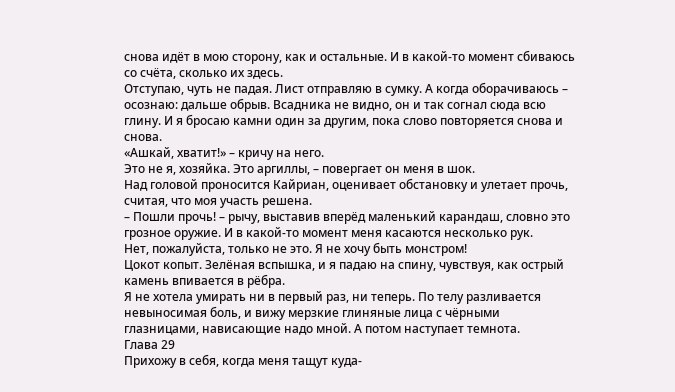снова идёт в мою сторону, как и остальные. И в какой-то момент сбиваюсь со счёта, сколько их здесь.
Отступаю, чуть не падая. Лист отправляю в сумку. А когда оборачиваюсь – осознаю: дальше обрыв. Всадника не видно, он и так согнал сюда всю глину. И я бросаю камни один за другим, пока слово повторяется снова и снова.
«Ашкай, хватит!» – кричу на него.
Это не я, хозяйка. Это аргиллы, – повергает он меня в шок.
Над головой проносится Кайриан, оценивает обстановку и улетает прочь, считая, что моя участь решена.
– Пошли прочь! – рычу, выставив вперёд маленький карандаш, словно это грозное оружие. И в какой-то момент меня касаются несколько рук.
Нет, пожалуйста, только не это. Я не хочу быть монстром!
Цокот копыт. Зелёная вспышка, и я падаю на спину, чувствуя, как острый камень впивается в рёбра.
Я не хотела умирать ни в первый раз, ни теперь. По телу разливается невыносимая боль, и вижу мерзкие глиняные лица с чёрными глазницами, нависающие надо мной. А потом наступает темнота.
Глава 29
Прихожу в себя, когда меня тащут куда-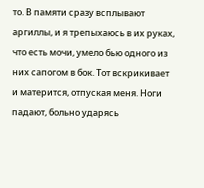то. В памяти сразу всплывают аргиллы, и я трепыхаюсь в их руках, что есть мочи, умело бью одного из них сапогом в бок. Тот вскрикивает и матерится, отпуская меня. Ноги падают, больно ударясь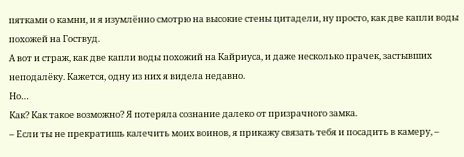пятками о камни, и я изумлённо смотрю на высокие стены цитадели, ну просто, как две капли воды похожей на Гоствуд.
А вот и страж, как две капли воды похожий на Кайриуса, и даже несколько прачек, застывших неподалёку. Кажется, одну из них я видела недавно.
Но…
Как? Как такое возможно? Я потеряла сознание далеко от призрачного замка.
– Если ты не прекратишь калечить моих воинов, я прикажу связать тебя и посадить в камеру, –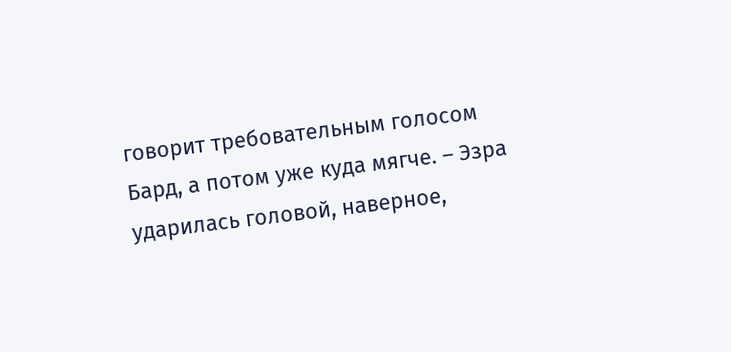говорит требовательным голосом Бард, а потом уже куда мягче. – Эзра ударилась головой, наверное,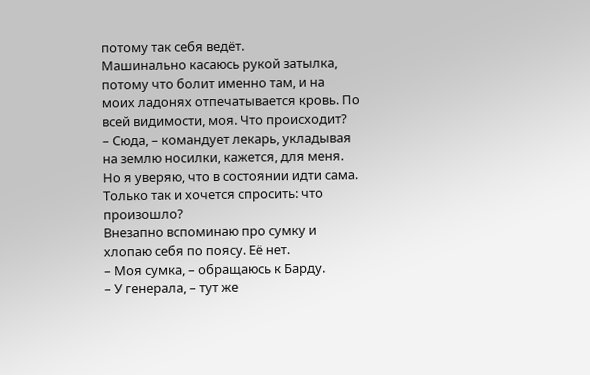потому так себя ведёт.
Машинально касаюсь рукой затылка, потому что болит именно там, и на моих ладонях отпечатывается кровь. По всей видимости, моя. Что происходит?
– Сюда, – командует лекарь, укладывая на землю носилки, кажется, для меня. Но я уверяю, что в состоянии идти сама. Только так и хочется спросить: что произошло?
Внезапно вспоминаю про сумку и хлопаю себя по поясу. Её нет.
– Моя сумка, – обращаюсь к Барду.
– У генерала, – тут же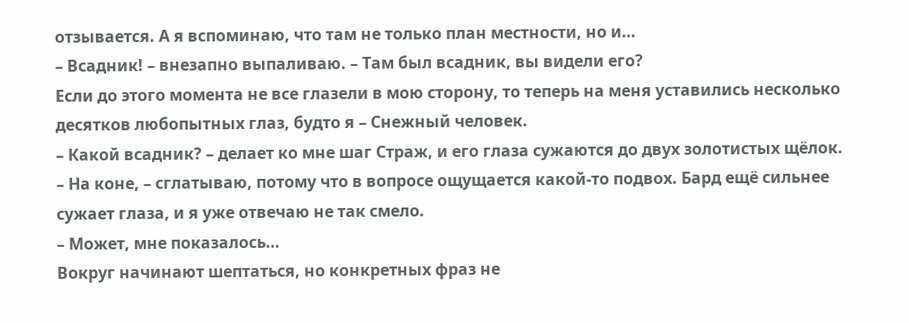отзывается. А я вспоминаю, что там не только план местности, но и…
– Всадник! – внезапно выпаливаю. – Там был всадник, вы видели его?
Если до этого момента не все глазели в мою сторону, то теперь на меня уставились несколько десятков любопытных глаз, будто я – Снежный человек.
– Какой всадник? – делает ко мне шаг Страж, и его глаза сужаются до двух золотистых щёлок.
– На коне, – сглатываю, потому что в вопросе ощущается какой-то подвох. Бард ещё сильнее сужает глаза, и я уже отвечаю не так смело.
– Может, мне показалось…
Вокруг начинают шептаться, но конкретных фраз не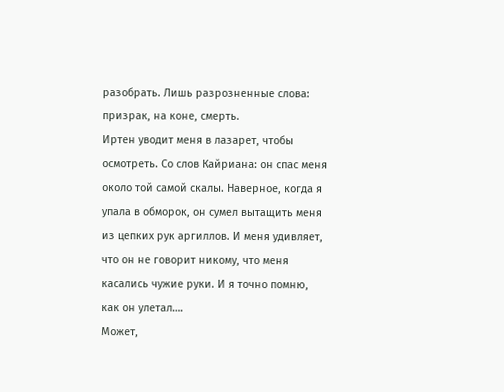разобрать. Лишь разрозненные слова: призрак, на коне, смерть.
Иртен уводит меня в лазарет, чтобы осмотреть. Со слов Кайриана: он спас меня около той самой скалы. Наверное, когда я упала в обморок, он сумел вытащить меня из цепких рук аргиллов. И меня удивляет, что он не говорит никому, что меня касались чужие руки. И я точно помню, как он улетал….
Может,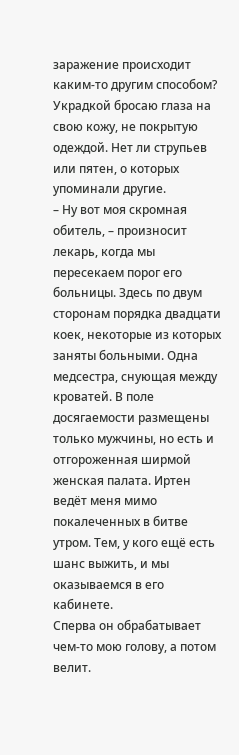заражение происходит каким-то другим способом? Украдкой бросаю глаза на свою кожу, не покрытую одеждой. Нет ли струпьев или пятен, о которых упоминали другие.
– Ну вот моя скромная обитель, – произносит лекарь, когда мы пересекаем порог его больницы. Здесь по двум сторонам порядка двадцати коек, некоторые из которых заняты больными. Одна медсестра, снующая между кроватей. В поле досягаемости размещены только мужчины, но есть и отгороженная ширмой женская палата. Иртен ведёт меня мимо покалеченных в битве утром. Тем, у кого ещё есть шанс выжить, и мы оказываемся в его кабинете.
Сперва он обрабатывает чем-то мою голову, а потом велит.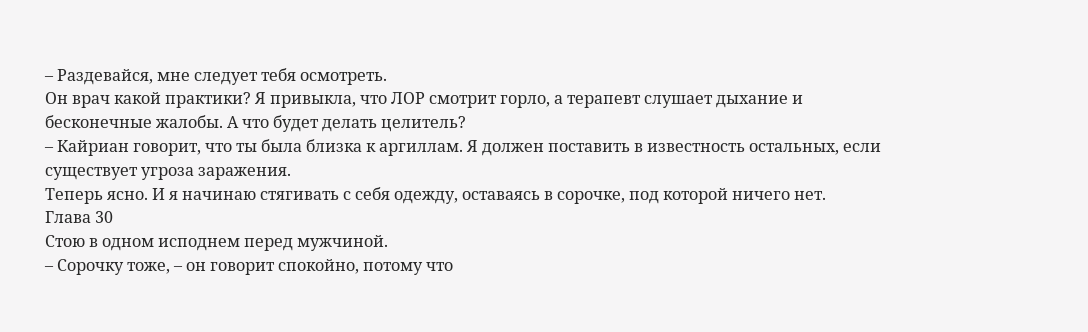– Раздевайся, мне следует тебя осмотреть.
Он врач какой практики? Я привыкла, что ЛОР смотрит горло, а терапевт слушает дыхание и бесконечные жалобы. А что будет делать целитель?
– Кайриан говорит, что ты была близка к аргиллам. Я должен поставить в известность остальных, если существует угроза заражения.
Теперь ясно. И я начинаю стягивать с себя одежду, оставаясь в сорочке, под которой ничего нет.
Глава 30
Стою в одном исподнем перед мужчиной.
– Сорочку тоже, – он говорит спокойно, потому что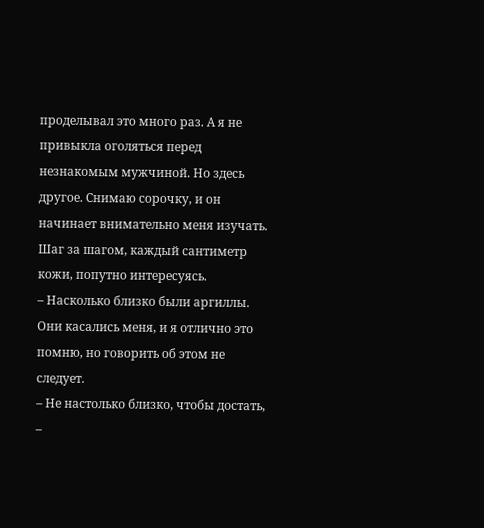проделывал это много раз. А я не привыкла оголяться перед незнакомым мужчиной. Но здесь другое. Снимаю сорочку, и он начинает внимательно меня изучать. Шаг за шагом, каждый сантиметр кожи, попутно интересуясь.
– Насколько близко были аргиллы.
Они касались меня, и я отлично это помню, но говорить об этом не следует.
– Не настолько близко, чтобы достать, –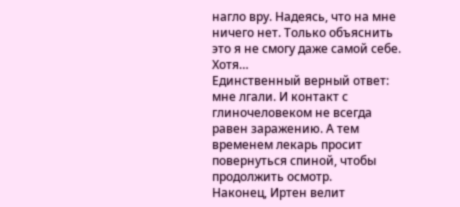нагло вру. Надеясь, что на мне ничего нет. Только объяснить это я не смогу даже самой себе. Хотя…
Единственный верный ответ: мне лгали. И контакт с глиночеловеком не всегда равен заражению. А тем временем лекарь просит повернуться спиной, чтобы продолжить осмотр.
Наконец, Иртен велит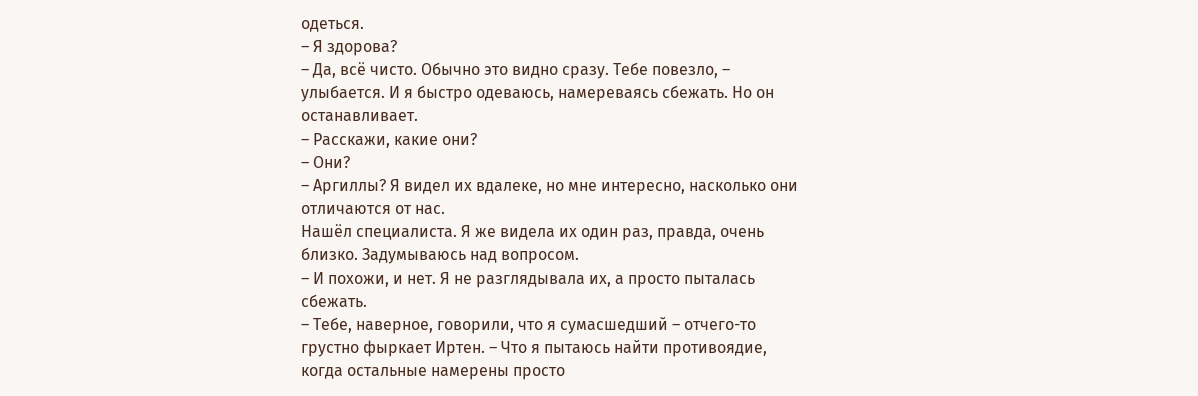одеться.
– Я здорова?
– Да, всё чисто. Обычно это видно сразу. Тебе повезло, – улыбается. И я быстро одеваюсь, намереваясь сбежать. Но он останавливает.
– Расскажи, какие они?
– Они?
– Аргиллы? Я видел их вдалеке, но мне интересно, насколько они отличаются от нас.
Нашёл специалиста. Я же видела их один раз, правда, очень близко. Задумываюсь над вопросом.
– И похожи, и нет. Я не разглядывала их, а просто пыталась сбежать.
– Тебе, наверное, говорили, что я сумасшедший – отчего-то грустно фыркает Иртен. – Что я пытаюсь найти противоядие, когда остальные намерены просто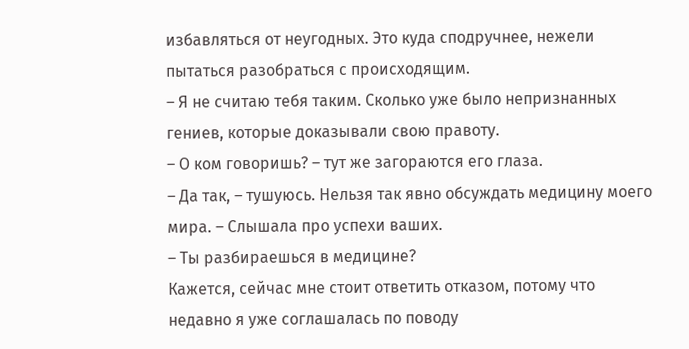избавляться от неугодных. Это куда сподручнее, нежели пытаться разобраться с происходящим.
– Я не считаю тебя таким. Сколько уже было непризнанных гениев, которые доказывали свою правоту.
– О ком говоришь? – тут же загораются его глаза.
– Да так, – тушуюсь. Нельзя так явно обсуждать медицину моего мира. – Слышала про успехи ваших.
– Ты разбираешься в медицине?
Кажется, сейчас мне стоит ответить отказом, потому что недавно я уже соглашалась по поводу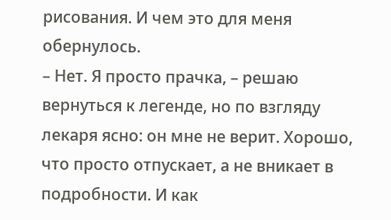рисования. И чем это для меня обернулось.
– Нет. Я просто прачка, – решаю вернуться к легенде, но по взгляду лекаря ясно: он мне не верит. Хорошо, что просто отпускает, а не вникает в подробности. И как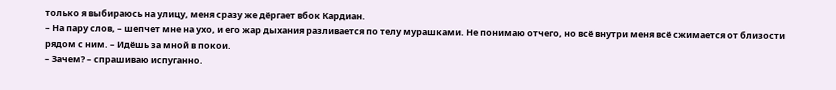только я выбираюсь на улицу, меня сразу же дёргает вбок Кардиан.
– На пару слов, – шепчет мне на ухо, и его жар дыхания разливается по телу мурашками. Не понимаю отчего, но всё внутри меня всё сжимается от близости рядом с ним. – Идёшь за мной в покои.
– Зачем? – спрашиваю испуганно.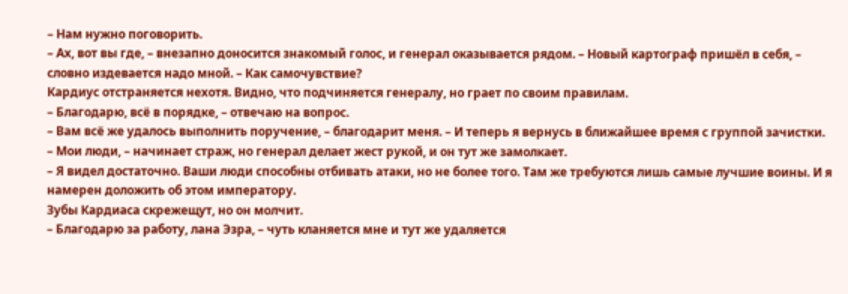– Нам нужно поговорить.
– Ах, вот вы где, – внезапно доносится знакомый голос, и генерал оказывается рядом. – Новый картограф пришёл в себя, – словно издевается надо мной. – Как самочувствие?
Кардиус отстраняется нехотя. Видно, что подчиняется генералу, но грает по своим правилам.
– Благодарю, всё в порядке, – отвечаю на вопрос.
– Вам всё же удалось выполнить поручение, – благодарит меня. – И теперь я вернусь в ближайшее время с группой зачистки.
– Мои люди, – начинает страж, но генерал делает жест рукой, и он тут же замолкает.
– Я видел достаточно. Ваши люди способны отбивать атаки, но не более того. Там же требуются лишь самые лучшие воины. И я намерен доложить об этом императору.
Зубы Кардиаса скрежещут, но он молчит.
– Благодарю за работу, лана Эзра, – чуть кланяется мне и тут же удаляется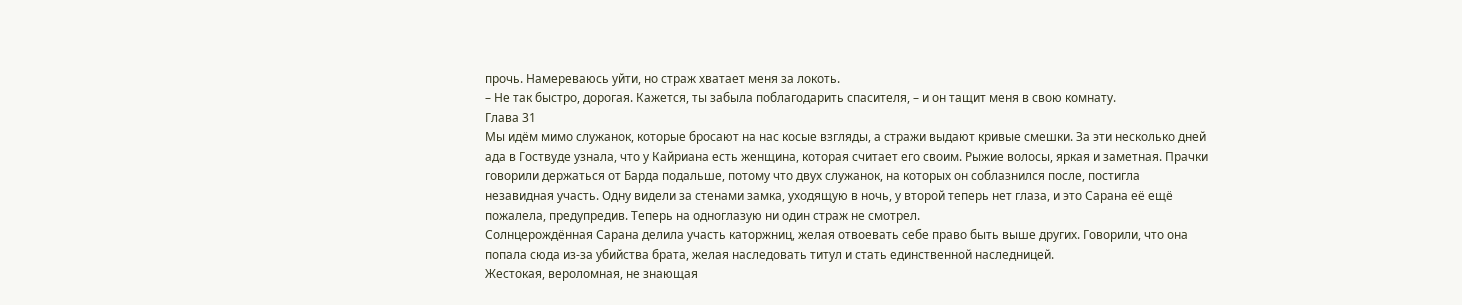прочь. Намереваюсь уйти, но страж хватает меня за локоть.
– Не так быстро, дорогая. Кажется, ты забыла поблагодарить спасителя, – и он тащит меня в свою комнату.
Глава 31
Мы идём мимо служанок, которые бросают на нас косые взгляды, а стражи выдают кривые смешки. За эти несколько дней ада в Гоствуде узнала, что у Кайриана есть женщина, которая считает его своим. Рыжие волосы, яркая и заметная. Прачки говорили держаться от Барда подальше, потому что двух служанок, на которых он соблазнился после, постигла незавидная участь. Одну видели за стенами замка, уходящую в ночь, у второй теперь нет глаза, и это Сарана её ещё пожалела, предупредив. Теперь на одноглазую ни один страж не смотрел.
Солнцерождённая Сарана делила участь каторжниц, желая отвоевать себе право быть выше других. Говорили, что она попала сюда из-за убийства брата, желая наследовать титул и стать единственной наследницей.
Жестокая, вероломная, не знающая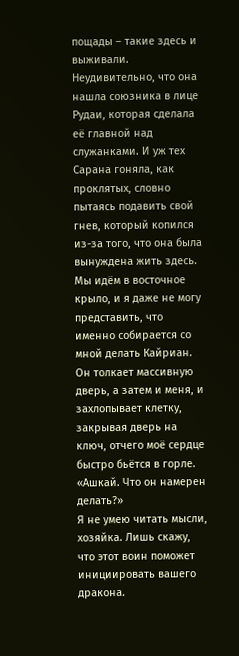пощады – такие здесь и выживали. Неудивительно, что она нашла союзника в лице Рудаи, которая сделала её главной над служанками. И уж тех Сарана гоняла, как проклятых, словно пытаясь подавить свой гнев, который копился из-за того, что она была вынуждена жить здесь.
Мы идём в восточное крыло, и я даже не могу представить, что именно собирается со мной делать Кайриан. Он толкает массивную дверь, а затем и меня, и захлопывает клетку, закрывая дверь на ключ, отчего моё сердце быстро бьётся в горле.
«Ашкай. Что он намерен делать?»
Я не умею читать мысли, хозяйка. Лишь скажу, что этот воин поможет инициировать вашего дракона.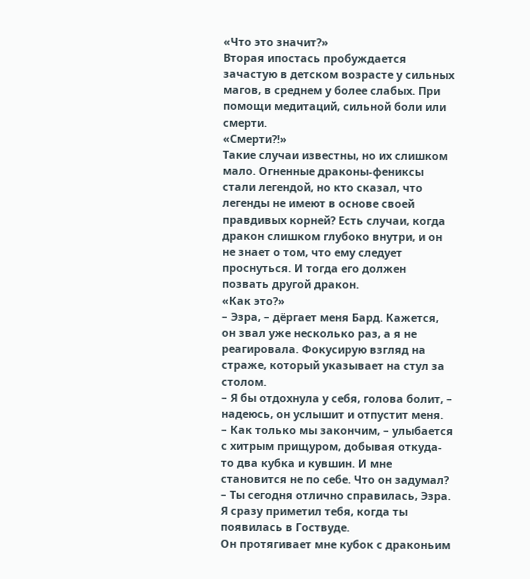«Что это значит?»
Вторая ипостась пробуждается зачастую в детском возрасте у сильных магов, в среднем у более слабых. При помощи медитаций, сильной боли или смерти.
«Смерти?!»
Такие случаи известны, но их слишком мало. Огненные драконы-фениксы стали легендой, но кто сказал, что легенды не имеют в основе своей правдивых корней? Есть случаи, когда дракон слишком глубоко внутри, и он не знает о том, что ему следует проснуться. И тогда его должен позвать другой дракон.
«Как это?»
– Эзра, – дёргает меня Бард. Кажется, он звал уже несколько раз, а я не реагировала. Фокусирую взгляд на страже, который указывает на стул за столом.
– Я бы отдохнула у себя, голова болит, – надеюсь, он услышит и отпустит меня.
– Как только мы закончим, – улыбается с хитрым прищуром, добывая откуда-то два кубка и кувшин. И мне становится не по себе. Что он задумал? – Ты сегодня отлично справилась, Эзра. Я сразу приметил тебя, когда ты появилась в Гоствуде.
Он протягивает мне кубок с драконьим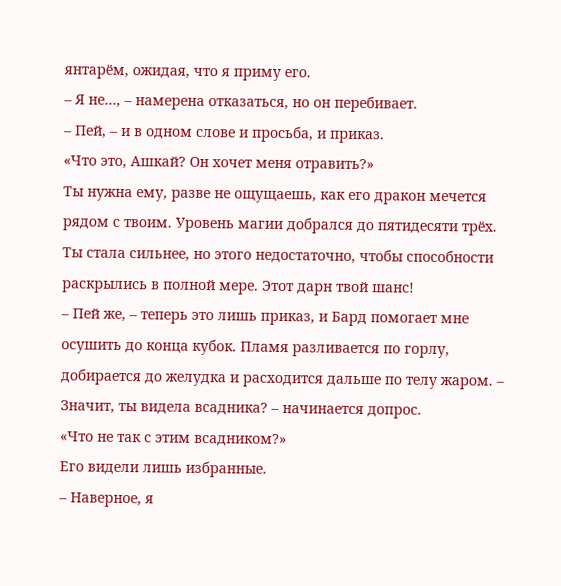янтарём, ожидая, что я приму его.
– Я не…, – намерена отказаться, но он перебивает.
– Пей, – и в одном слове и просьба, и приказ.
«Что это, Ашкай? Он хочет меня отравить?»
Ты нужна ему, разве не ощущаешь, как его дракон мечется рядом с твоим. Уровень магии добрался до пятидесяти трёх. Ты стала сильнее, но этого недостаточно, чтобы способности раскрылись в полной мере. Этот дарн твой шанс!
– Пей же, – теперь это лишь приказ, и Бард помогает мне осушить до конца кубок. Пламя разливается по горлу, добирается до желудка и расходится дальше по телу жаром. – Значит, ты видела всадника? – начинается допрос.
«Что не так с этим всадником?»
Его видели лишь избранные.
– Наверное, я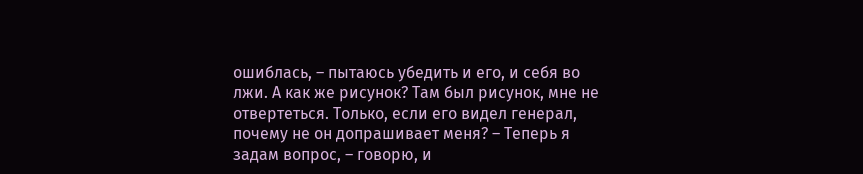ошиблась, – пытаюсь убедить и его, и себя во лжи. А как же рисунок? Там был рисунок, мне не отвертеться. Только, если его видел генерал, почему не он допрашивает меня? – Теперь я задам вопрос, – говорю, и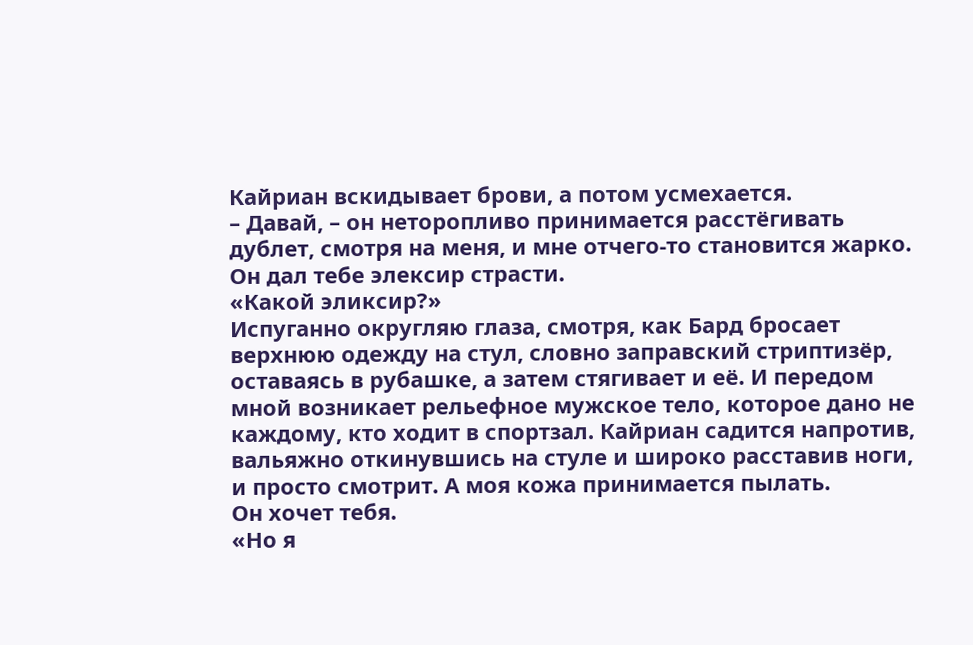Кайриан вскидывает брови, а потом усмехается.
– Давай, – он неторопливо принимается расстёгивать дублет, смотря на меня, и мне отчего-то становится жарко.
Он дал тебе элексир страсти.
«Какой эликсир?»
Испуганно округляю глаза, смотря, как Бард бросает верхнюю одежду на стул, словно заправский стриптизёр, оставаясь в рубашке, а затем стягивает и её. И передом мной возникает рельефное мужское тело, которое дано не каждому, кто ходит в спортзал. Кайриан садится напротив, вальяжно откинувшись на стуле и широко расставив ноги, и просто смотрит. А моя кожа принимается пылать.
Он хочет тебя.
«Но я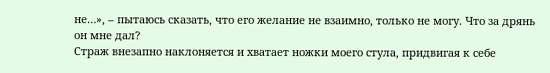не…», – пытаюсь сказать, что его желание не взаимно, только не могу. Что за дрянь он мне дал?
Страж внезапно наклоняется и хватает ножки моего стула, придвигая к себе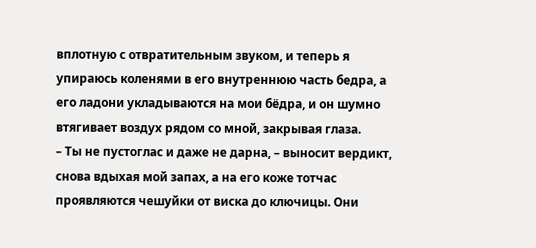вплотную с отвратительным звуком, и теперь я упираюсь коленями в его внутреннюю часть бедра, а его ладони укладываются на мои бёдра, и он шумно втягивает воздух рядом со мной, закрывая глаза.
– Ты не пустоглас и даже не дарна, – выносит вердикт, снова вдыхая мой запах, а на его коже тотчас проявляются чешуйки от виска до ключицы. Они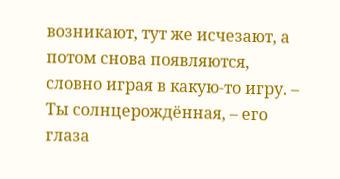возникают, тут же исчезают, а потом снова появляются, словно играя в какую-то игру. – Ты солнцерождённая, – его глаза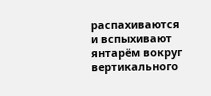распахиваются и вспыхивают янтарём вокруг вертикального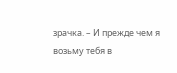зрачка. – И прежде чем я возьму тебя в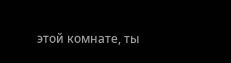этой комнате, ты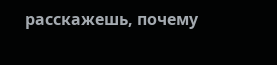расскажешь, почему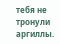тебя не тронули аргиллы.